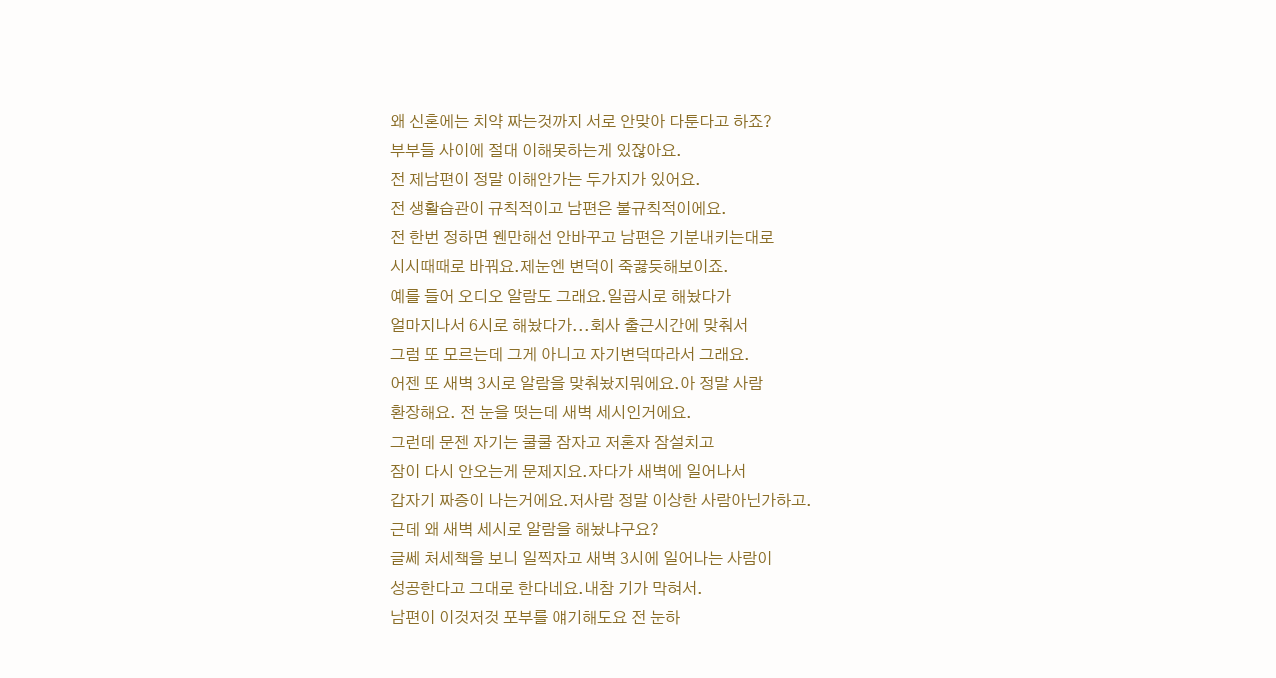왜 신혼에는 치약 짜는것까지 서로 안맞아 다툰다고 하죠?
부부들 사이에 절대 이해못하는게 있잖아요.
전 제남편이 정말 이해안가는 두가지가 있어요.
전 생활습관이 규칙적이고 남편은 불규칙적이에요.
전 한번 정하면 웬만해선 안바꾸고 남편은 기분내키는대로
시시때때로 바꿔요.제눈엔 변덕이 죽끓듯해보이죠.
예를 들어 오디오 알람도 그래요.일곱시로 해놨다가
얼마지나서 6시로 해놨다가...회사 출근시간에 맞춰서
그럼 또 모르는데 그게 아니고 자기변덕따라서 그래요.
어젠 또 새벽 3시로 알람을 맞춰놨지뭐에요.아 정말 사람
환장해요. 전 눈을 떳는데 새벽 세시인거에요.
그런데 문젠 자기는 쿨쿨 잠자고 저혼자 잠설치고
잠이 다시 안오는게 문제지요.자다가 새벽에 일어나서
갑자기 짜증이 나는거에요.저사람 정말 이상한 사람아닌가하고.
근데 왜 새벽 세시로 알람을 해놨냐구요?
글쎄 처세책을 보니 일찍자고 새벽 3시에 일어나는 사람이
성공한다고 그대로 한다네요.내참 기가 막혀서.
남편이 이것저것 포부를 얘기해도요 전 눈하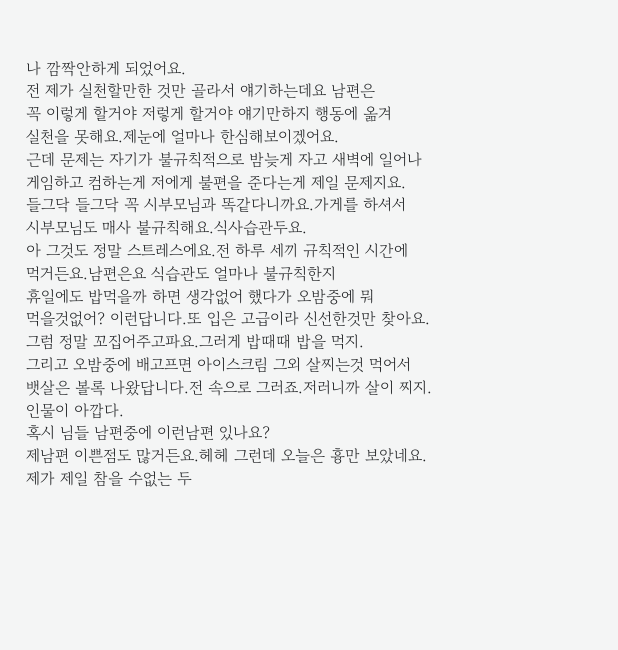나 깜짝안하게 되었어요.
전 제가 실천할만한 것만 골라서 얘기하는데요 남편은
꼭 이렇게 할거야 저렇게 할거야 얘기만하지 행동에 옮겨
실천을 못해요.제눈에 얼마나 한심해보이겠어요.
근데 문제는 자기가 불규칙적으로 밤늦게 자고 새벽에 일어나
게임하고 컴하는게 저에게 불편을 준다는게 제일 문제지요.
들그닥 들그닥 꼭 시부모님과 똑같다니까요.가게를 하셔서
시부모님도 매사 불규칙해요.식사습관두요.
아 그것도 정말 스트레스에요.전 하루 세끼 규칙적인 시간에
먹거든요.남편은요 식습관도 얼마나 불규칙한지
휴일에도 밥먹을까 하면 생각없어 했다가 오밤중에 뭐
먹을것없어? 이런답니다.또 입은 고급이라 신선한것만 찾아요.
그럼 정말 꼬집어주고파요.그러게 밥때때 밥을 먹지.
그리고 오밤중에 배고프면 아이스크림 그외 살찌는것 먹어서
뱃살은 볼록 나왔답니다.전 속으로 그러죠.저러니까 살이 찌지.
인물이 아깝다.
혹시 님들 남편중에 이런남편 있나요?
제남편 이쁜점도 많거든요.헤헤 그런데 오늘은 흉만 보았네요.
제가 제일 참을 수없는 두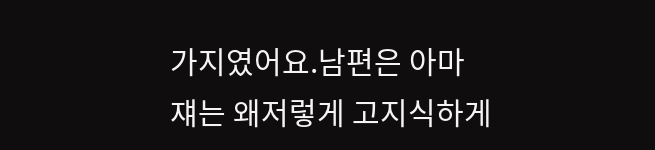가지였어요.남편은 아마
쟤는 왜저렇게 고지식하게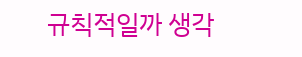규칙적일까 생각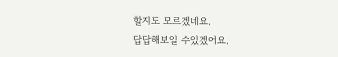할지도 모르겠네요.
답답해보일 수있겠어요.